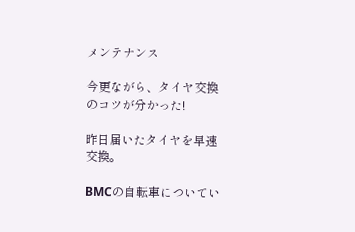メンテナンス

今更ながら、タイヤ交換のコツが分かった!

昨日届いたタイヤを早速交換。

BMCの自転車についてい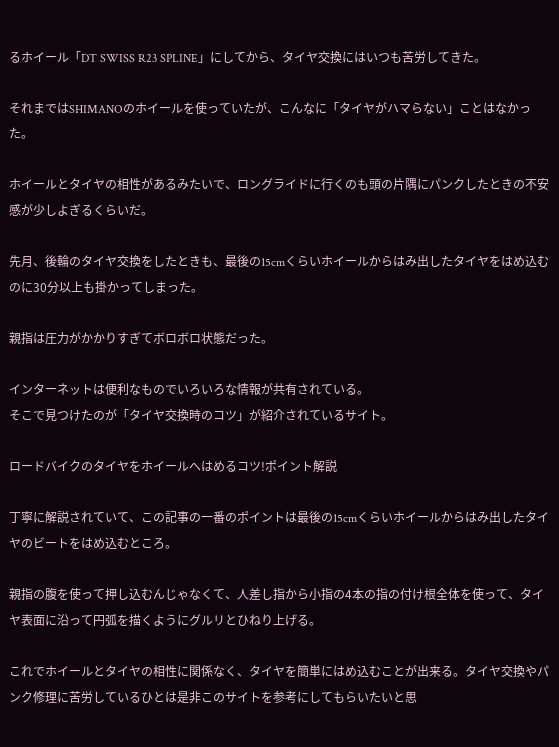るホイール「DT SWISS R23 SPLINE」にしてから、タイヤ交換にはいつも苦労してきた。

それまではSHIMANOのホイールを使っていたが、こんなに「タイヤがハマらない」ことはなかった。

ホイールとタイヤの相性があるみたいで、ロングライドに行くのも頭の片隅にパンクしたときの不安感が少しよぎるくらいだ。

先月、後輪のタイヤ交換をしたときも、最後の15cmくらいホイールからはみ出したタイヤをはめ込むのに30分以上も掛かってしまった。

親指は圧力がかかりすぎてボロボロ状態だった。

インターネットは便利なものでいろいろな情報が共有されている。
そこで見つけたのが「タイヤ交換時のコツ」が紹介されているサイト。

ロードバイクのタイヤをホイールへはめるコツ!ポイント解説

丁寧に解説されていて、この記事の一番のポイントは最後の15cmくらいホイールからはみ出したタイヤのビートをはめ込むところ。

親指の腹を使って押し込むんじゃなくて、人差し指から小指の4本の指の付け根全体を使って、タイヤ表面に沿って円弧を描くようにグルリとひねり上げる。

これでホイールとタイヤの相性に関係なく、タイヤを簡単にはめ込むことが出来る。タイヤ交換やパンク修理に苦労しているひとは是非このサイトを参考にしてもらいたいと思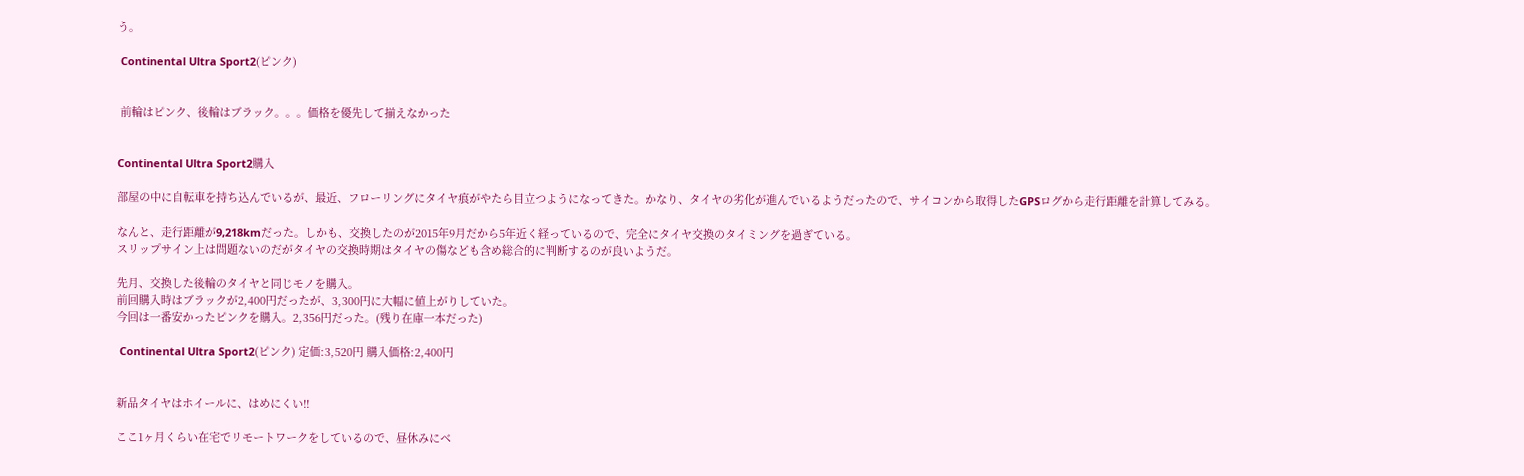う。

 Continental Ultra Sport2(ピンク)


 前輪はピンク、後輪はブラック。。。価格を優先して揃えなかった


Continental Ultra Sport2購入

部屋の中に自転車を持ち込んでいるが、最近、フローリングにタイヤ痕がやたら目立つようになってきた。かなり、タイヤの劣化が進んでいるようだったので、サイコンから取得したGPSログから走行距離を計算してみる。

なんと、走行距離が9,218kmだった。しかも、交換したのが2015年9月だから5年近く経っているので、完全にタイヤ交換のタイミングを過ぎている。
スリップサイン上は問題ないのだがタイヤの交換時期はタイヤの傷なども含め総合的に判断するのが良いようだ。

先月、交換した後輪のタイヤと同じモノを購入。
前回購入時はブラックが2,400円だったが、3,300円に大幅に値上がりしていた。
今回は一番安かったピンクを購入。2,356円だった。(残り在庫一本だった)

 Continental Ultra Sport2(ピンク) 定価:3,520円 購入価格:2,400円


新品タイヤはホイールに、はめにくい!!

ここ1ヶ月くらい在宅でリモートワークをしているので、昼休みにベ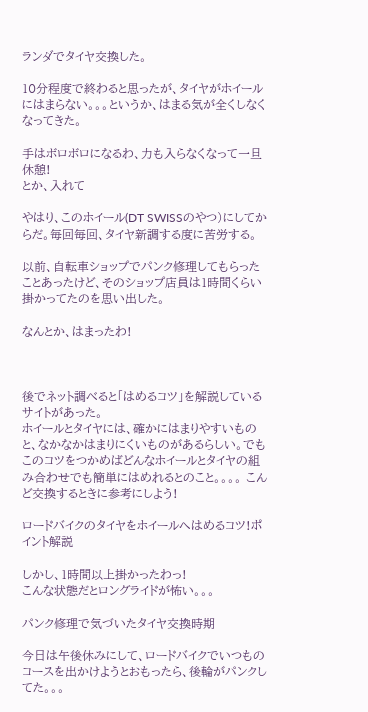ランダでタイヤ交換した。

10分程度で終わると思ったが、タイヤがホイールにはまらない。。。というか、はまる気が全くしなくなってきた。

手はボロボロになるわ、力も入らなくなって一旦休憩!
とか、入れて

やはり、このホイール(DT SWISSのやつ)にしてからだ。毎回毎回、タイヤ新調する度に苦労する。

以前、自転車ショップでパンク修理してもらったことあったけど、そのショップ店員は1時間くらい掛かってたのを思い出した。

なんとか、はまったわ!



後でネット調べると「はめるコツ」を解説しているサイトがあった。
ホイールとタイヤには、確かにはまりやすいものと、なかなかはまりにくいものがあるらしい。でもこのコツをつかめばどんなホイールとタイヤの組み合わせでも簡単にはめれるとのこと。。。。 こんど交換するときに参考にしよう!

ロードバイクのタイヤをホイールへはめるコツ!ポイント解説

しかし、1時間以上掛かったわっ!
こんな状態だとロングライドが怖い。。。

パンク修理で気づいたタイヤ交換時期

今日は午後休みにして、ロードバイクでいつものコースを出かけようとおもったら、後輪がパンクしてた。。。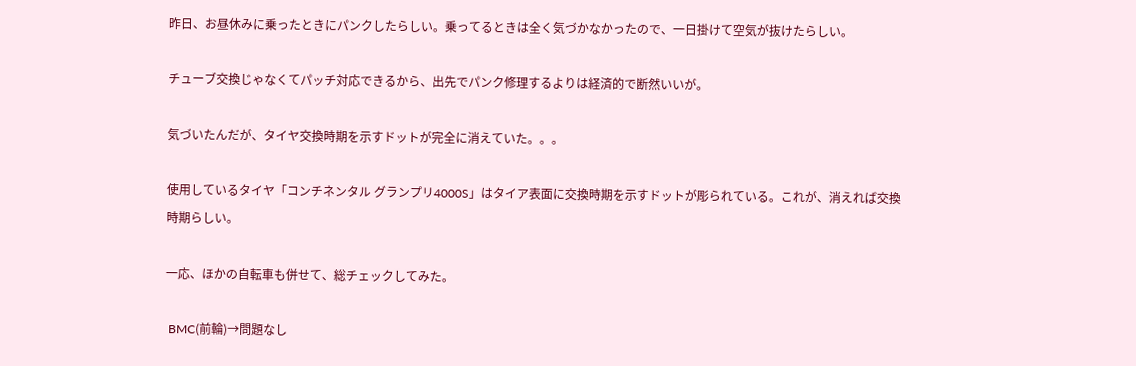昨日、お昼休みに乗ったときにパンクしたらしい。乗ってるときは全く気づかなかったので、一日掛けて空気が抜けたらしい。

チューブ交換じゃなくてパッチ対応できるから、出先でパンク修理するよりは経済的で断然いいが。

気づいたんだが、タイヤ交換時期を示すドットが完全に消えていた。。。

使用しているタイヤ「コンチネンタル グランプリ4000S」はタイア表面に交換時期を示すドットが彫られている。これが、消えれば交換時期らしい。

一応、ほかの自転車も併せて、総チェックしてみた。

 BMC(前輪)→問題なし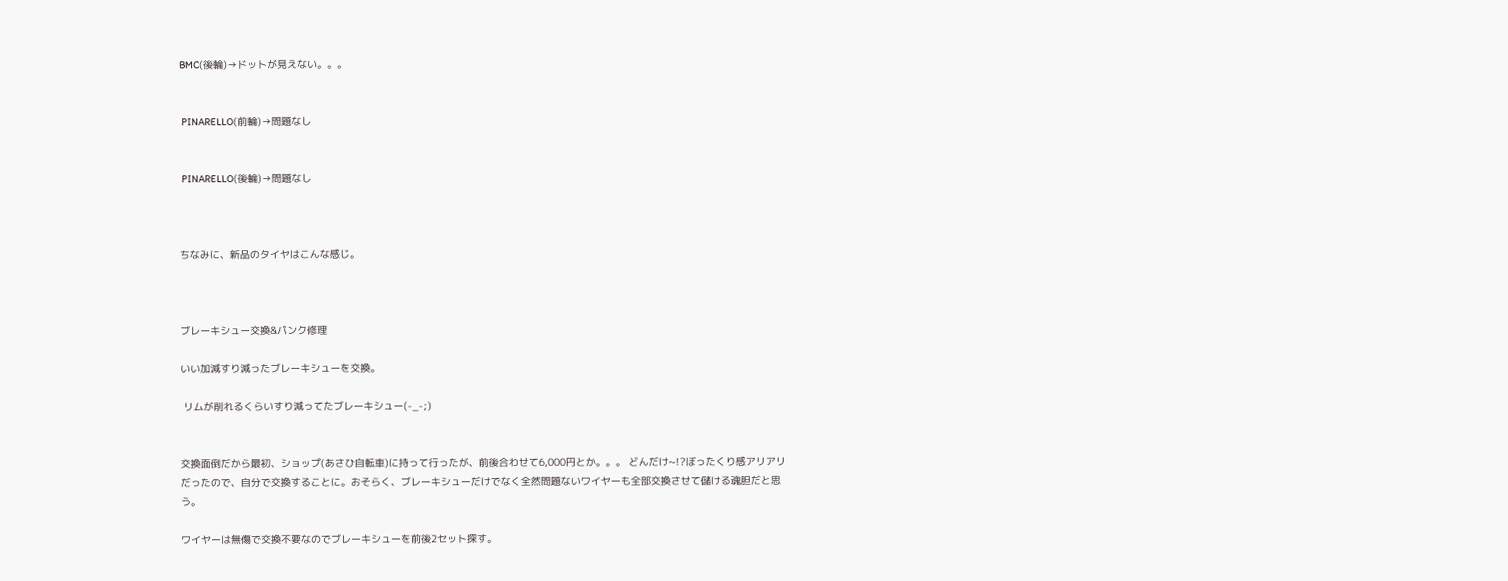BMC(後輪)→ドットが見えない。。。


 PINARELLO(前輪)→問題なし


 PINARELLO(後輪)→問題なし



ちなみに、新品のタイヤはこんな感じ。



ブレーキシュー交換&パンク修理

いい加減すり減ったブレーキシューを交換。

 リムが削れるくらいすり減ってたブレーキシュー(-_-;)


交換面倒だから最初、ショップ(あさひ自転車)に持って行ったが、前後合わせて6,000円とか。。。 どんだけ~!?ぼったくり感アリアリだったので、自分で交換することに。おそらく、ブレーキシューだけでなく全然問題ないワイヤーも全部交換させて儲ける魂胆だと思う。

ワイヤーは無傷で交換不要なのでブレーキシューを前後2セット探す。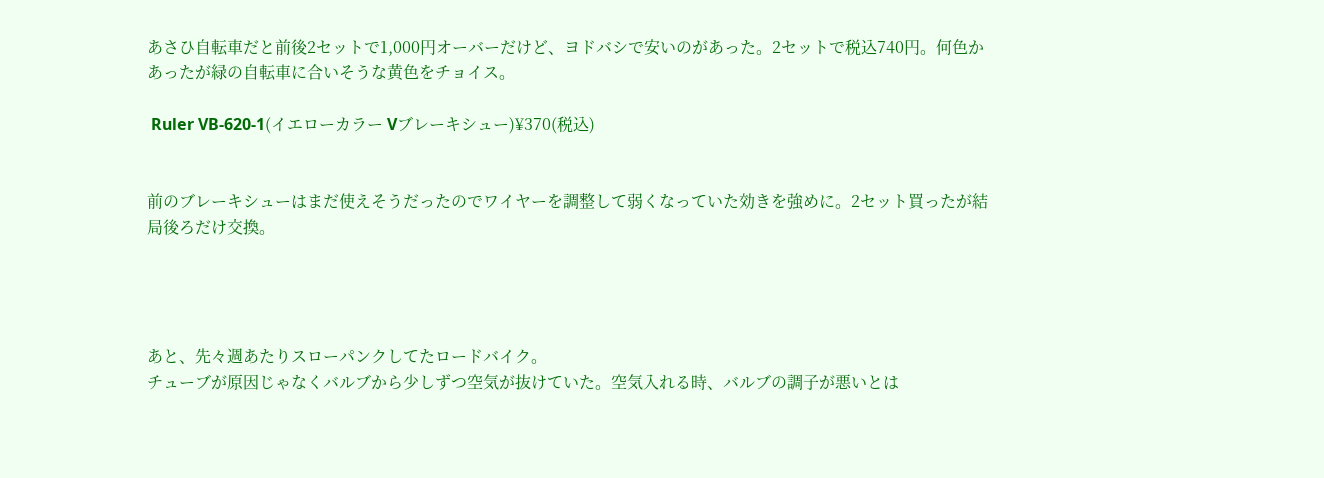あさひ自転車だと前後2セットで1,000円オーバーだけど、ヨドバシで安いのがあった。2セットで税込740円。何色かあったが緑の自転車に合いそうな黄色をチョイス。

 Ruler VB-620-1(イエローカラー Vブレーキシュー)¥370(税込)


前のブレーキシューはまだ使えそうだったのでワイヤーを調整して弱くなっていた効きを強めに。2セット買ったが結局後ろだけ交換。




あと、先々週あたりスローパンクしてたロードバイク。
チューブが原因じゃなくバルブから少しずつ空気が抜けていた。空気入れる時、バルブの調子が悪いとは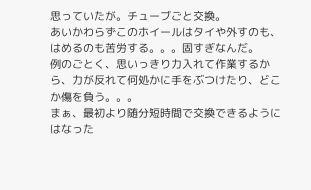思っていたが。チューブごと交換。
あいかわらずこのホイールはタイや外すのも、はめるのも苦労する。。。固すぎなんだ。
例のごとく、思いっきり力入れて作業するから、力が反れて何処かに手をぶつけたり、どこか傷を負う。。。
まぁ、最初より随分短時間で交換できるようにはなった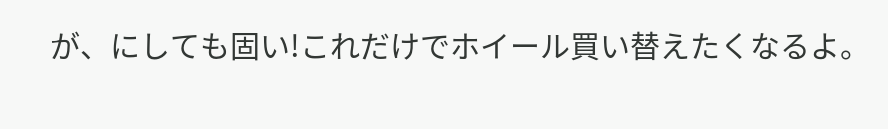が、にしても固い!これだけでホイール買い替えたくなるよ。